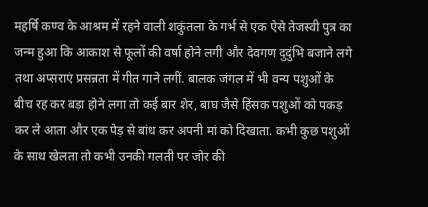महर्षि कण्व के आश्रम में रहने वाली शकुंतला के गर्भ से एक ऐसे तेजस्वी पुत्र का जन्म हुआ कि आकाश से फूलों की वर्षा होने लगी और देवगण दुदुंभि बजाने लगे तथा अप्सराएं प्रसन्नता में गीत गाने लगीं. बालक जंगल में भी वन्य पशुओं के बीच रह कर बड़ा होने लगा तो कई बार शेर, बाघ जैसे हिंसक पशुओं को पकड़ कर ले आता और एक पेड़ से बांध कर अपनी मां को दिखाता. कभी कुछ पशुओं के साथ खेलता तो कभी उनकी गलती पर जोर की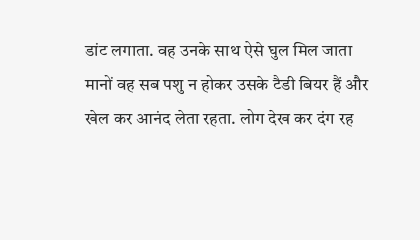डांट लगाता. वह उनके साथ ऐसे घुल मिल जाता मानों वह सब पशु न होकर उसके टैडी बियर हैं और खेल कर आनंद लेता रहता. लोग देख कर दंग रह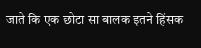जाते कि एक छोटा सा बालक इतने हिंसक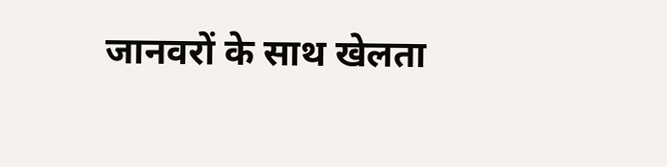जानवरों के साथ खेलता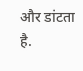और डांटता है.